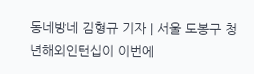동네방네 김형규 기자 | 서울 도봉구 청년해외인턴십이 이번에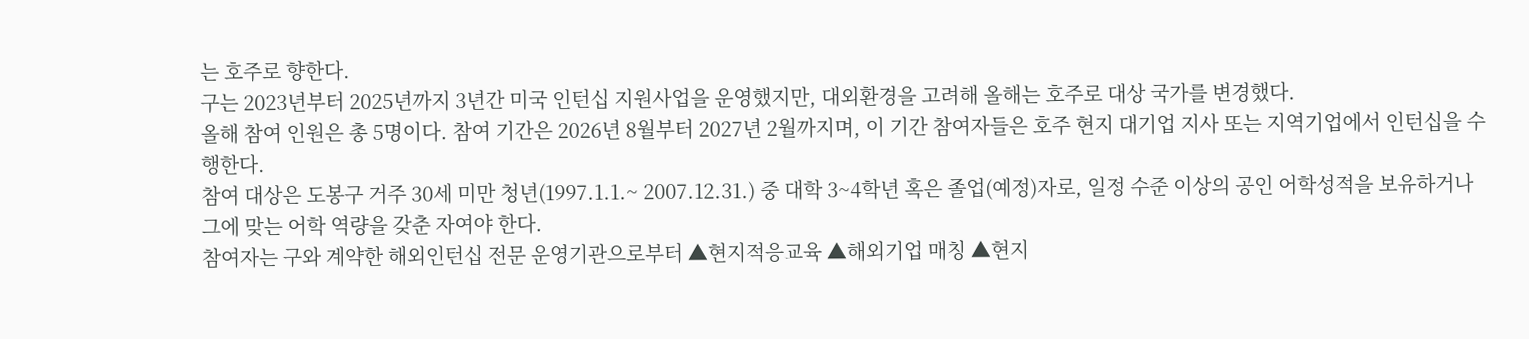는 호주로 향한다.
구는 2023년부터 2025년까지 3년간 미국 인턴십 지원사업을 운영했지만, 대외환경을 고려해 올해는 호주로 대상 국가를 변경했다.
올해 참여 인원은 총 5명이다. 참여 기간은 2026년 8월부터 2027년 2월까지며, 이 기간 참여자들은 호주 현지 대기업 지사 또는 지역기업에서 인턴십을 수행한다.
참여 대상은 도봉구 거주 30세 미만 청년(1997.1.1.~ 2007.12.31.) 중 대학 3~4학년 혹은 졸업(예정)자로, 일정 수준 이상의 공인 어학성적을 보유하거나 그에 맞는 어학 역량을 갖춘 자여야 한다.
참여자는 구와 계약한 해외인턴십 전문 운영기관으로부터 ▲현지적응교육 ▲해외기업 매칭 ▲현지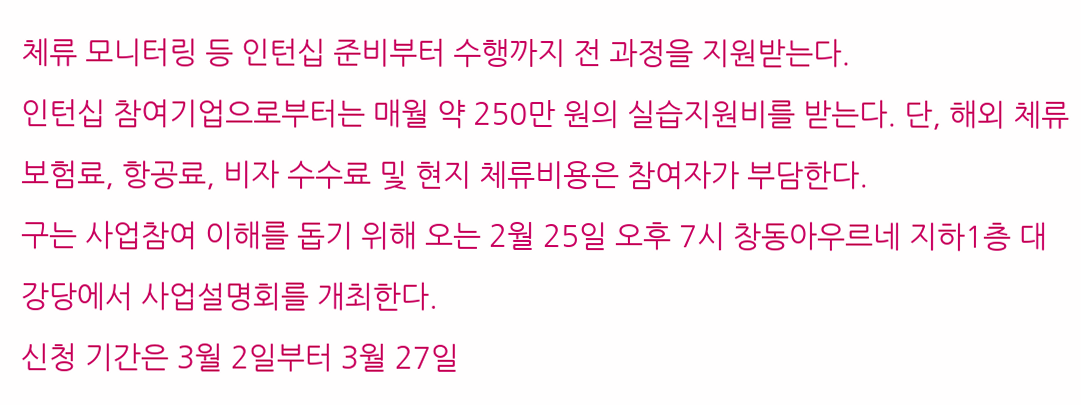체류 모니터링 등 인턴십 준비부터 수행까지 전 과정을 지원받는다.
인턴십 참여기업으로부터는 매월 약 250만 원의 실습지원비를 받는다. 단, 해외 체류 보험료, 항공료, 비자 수수료 및 현지 체류비용은 참여자가 부담한다.
구는 사업참여 이해를 돕기 위해 오는 2월 25일 오후 7시 창동아우르네 지하1층 대강당에서 사업설명회를 개최한다.
신청 기간은 3월 2일부터 3월 27일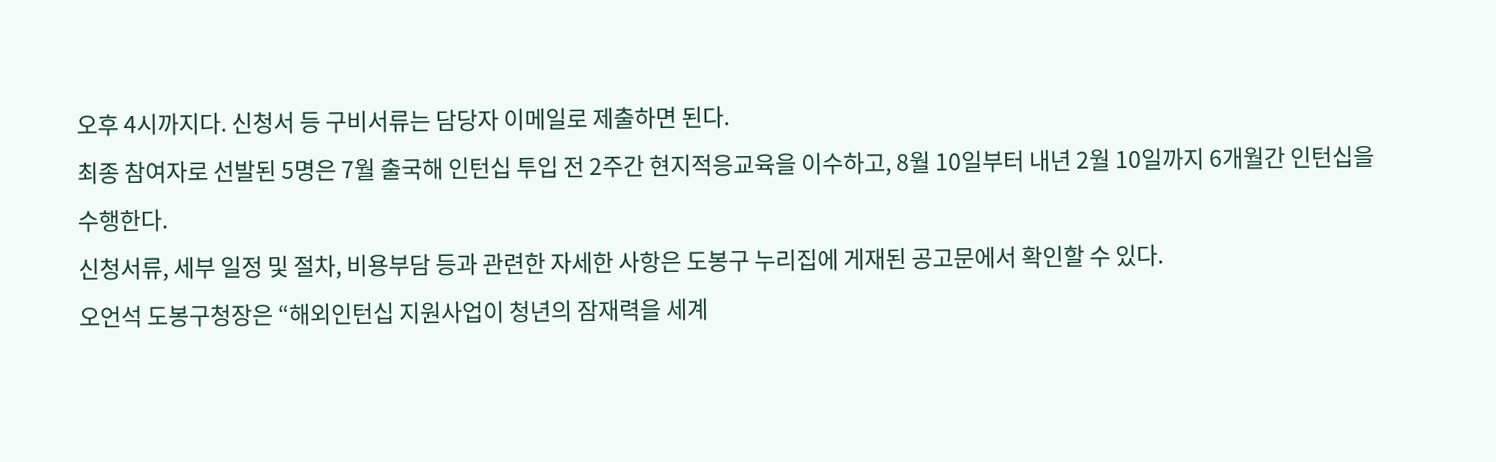오후 4시까지다. 신청서 등 구비서류는 담당자 이메일로 제출하면 된다.
최종 참여자로 선발된 5명은 7월 출국해 인턴십 투입 전 2주간 현지적응교육을 이수하고, 8월 10일부터 내년 2월 10일까지 6개월간 인턴십을 수행한다.
신청서류, 세부 일정 및 절차, 비용부담 등과 관련한 자세한 사항은 도봉구 누리집에 게재된 공고문에서 확인할 수 있다.
오언석 도봉구청장은 “해외인턴십 지원사업이 청년의 잠재력을 세계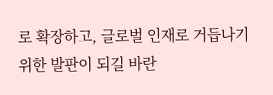로 확장하고, 글로벌 인재로 거듭나기 위한 발판이 되길 바란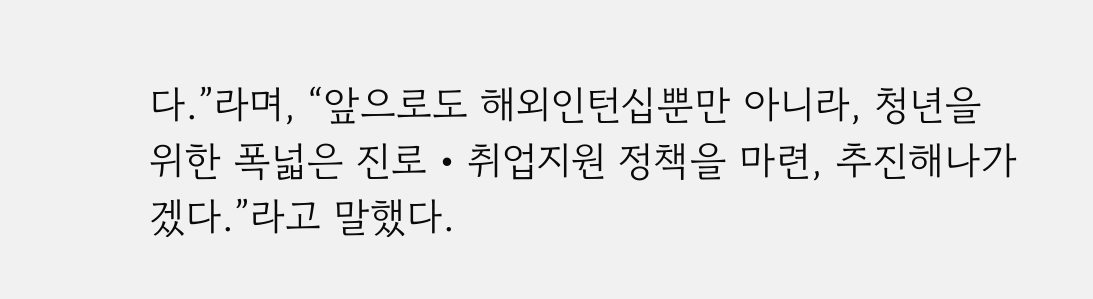다.”라며, “앞으로도 해외인턴십뿐만 아니라, 청년을 위한 폭넓은 진로‧취업지원 정책을 마련, 추진해나가겠다.”라고 말했다.